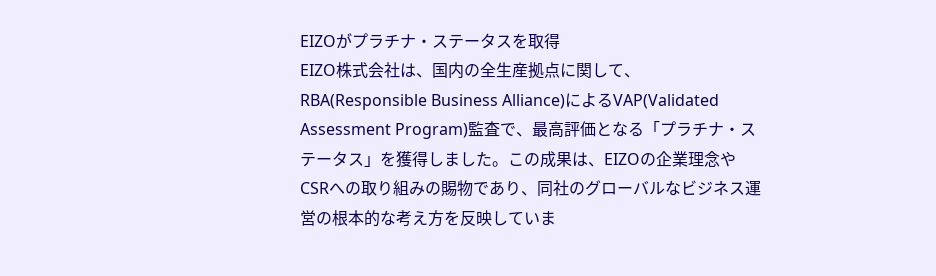EIZOがプラチナ・ステータスを取得
EIZO株式会社は、国内の全生産拠点に関して、RBA(Responsible Business Alliance)によるVAP(Validated Assessment Program)監査で、最高評価となる「プラチナ・ステータス」を獲得しました。この成果は、EIZOの企業理念やCSRへの取り組みの賜物であり、同社のグローバルなビジネス運営の根本的な考え方を反映していま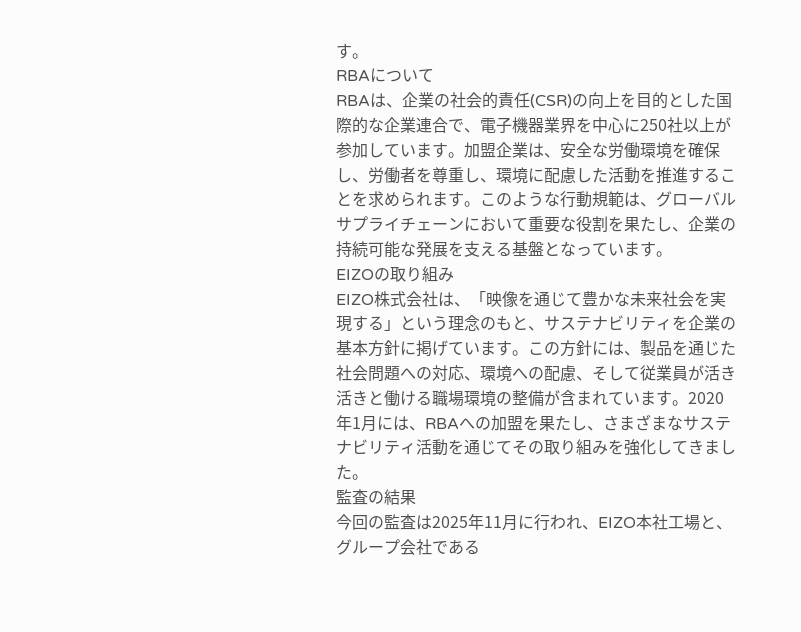す。
RBAについて
RBAは、企業の社会的責任(CSR)の向上を目的とした国際的な企業連合で、電子機器業界を中心に250社以上が参加しています。加盟企業は、安全な労働環境を確保し、労働者を尊重し、環境に配慮した活動を推進することを求められます。このような行動規範は、グローバルサプライチェーンにおいて重要な役割を果たし、企業の持続可能な発展を支える基盤となっています。
EIZOの取り組み
EIZO株式会社は、「映像を通じて豊かな未来社会を実現する」という理念のもと、サステナビリティを企業の基本方針に掲げています。この方針には、製品を通じた社会問題への対応、環境への配慮、そして従業員が活き活きと働ける職場環境の整備が含まれています。2020年1月には、RBAへの加盟を果たし、さまざまなサステナビリティ活動を通じてその取り組みを強化してきました。
監査の結果
今回の監査は2025年11月に行われ、EIZO本社工場と、グループ会社である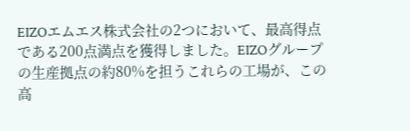EIZOエムエス株式会社の2つにおいて、最高得点である200点満点を獲得しました。EIZOグループの生産拠点の約80%を担うこれらの工場が、この高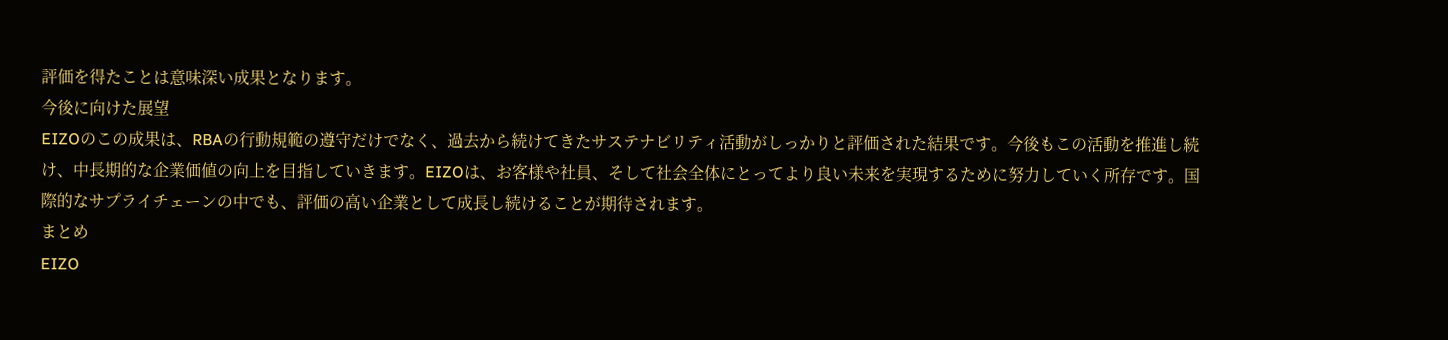評価を得たことは意味深い成果となります。
今後に向けた展望
EIZOのこの成果は、RBAの行動規範の遵守だけでなく、過去から続けてきたサステナビリティ活動がしっかりと評価された結果です。今後もこの活動を推進し続け、中長期的な企業価値の向上を目指していきます。EIZOは、お客様や社員、そして社会全体にとってより良い未来を実現するために努力していく所存です。国際的なサプライチェーンの中でも、評価の高い企業として成長し続けることが期待されます。
まとめ
EIZO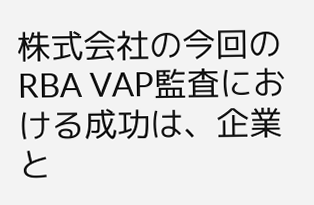株式会社の今回のRBA VAP監査における成功は、企業と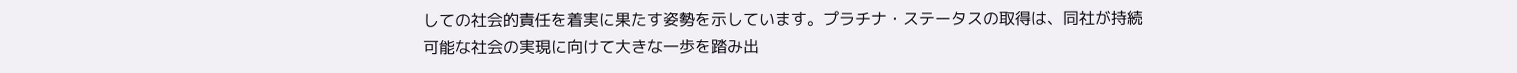しての社会的責任を着実に果たす姿勢を示しています。プラチナ・ステータスの取得は、同社が持続可能な社会の実現に向けて大きな一歩を踏み出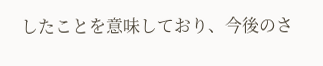したことを意味しており、今後のさ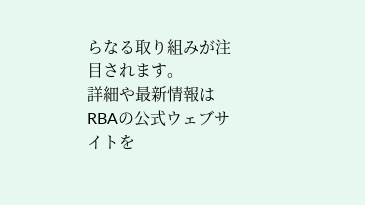らなる取り組みが注目されます。
詳細や最新情報は
RBAの公式ウェブサイトを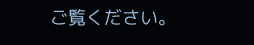ご覧ください。